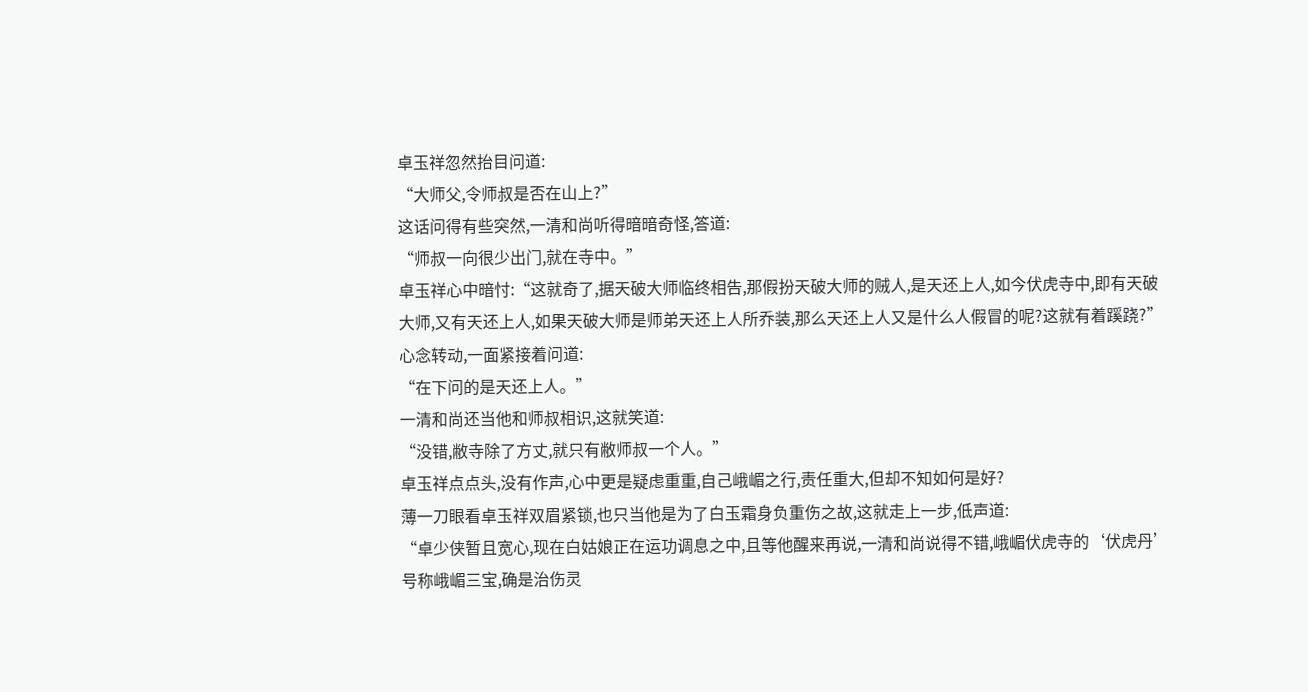卓玉祥忽然抬目问道:
“大师父,令师叔是否在山上?”
这话问得有些突然,一清和尚听得暗暗奇怪,答道:
“师叔一向很少出门,就在寺中。”
卓玉祥心中暗忖:“这就奇了,据天破大师临终相告,那假扮天破大师的贼人,是天还上人,如今伏虎寺中,即有天破大师,又有天还上人,如果天破大师是师弟天还上人所乔装,那么天还上人又是什么人假冒的呢?这就有着蹊跷?”心念转动,一面紧接着问道:
“在下问的是天还上人。”
一清和尚还当他和师叔相识,这就笑道:
“没错,敝寺除了方丈,就只有敝师叔一个人。”
卓玉祥点点头,没有作声,心中更是疑虑重重,自己峨嵋之行,责任重大,但却不知如何是好?
薄一刀眼看卓玉祥双眉紧锁,也只当他是为了白玉霜身负重伤之故,这就走上一步,低声道:
“卓少侠暂且宽心,现在白姑娘正在运功调息之中,且等他醒来再说,一清和尚说得不错,峨嵋伏虎寺的‘伏虎丹’号称峨嵋三宝,确是治伤灵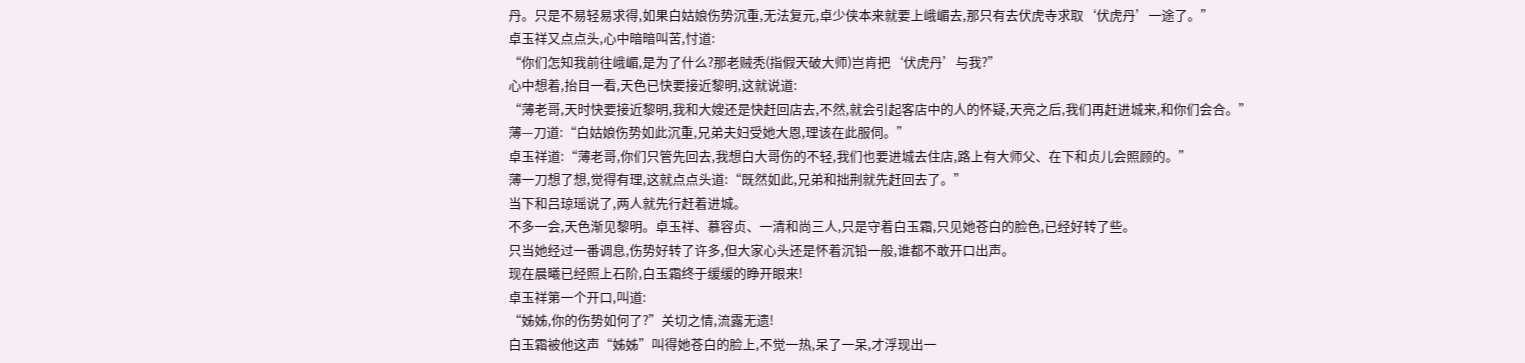丹。只是不易轻易求得,如果白姑娘伤势沉重,无法复元,卓少侠本来就要上峨嵋去,那只有去伏虎寺求取‘伏虎丹’一途了。”
卓玉祥又点点头,心中暗暗叫苦,忖道:
“你们怎知我前往峨嵋,是为了什么?那老贼秃(指假天破大师)岂肯把‘伏虎丹’与我?”
心中想着,抬目一看,天色已快要接近黎明,这就说道:
“薄老哥,天时快要接近黎明,我和大嫂还是快赶回店去,不然,就会引起客店中的人的怀疑,天亮之后,我们再赶进城来,和你们会合。”
薄—刀道:“白姑娘伤势如此沉重,兄弟夫妇受她大恩,理该在此服伺。”
卓玉祥道:“薄老哥,你们只管先回去,我想白大哥伤的不轻,我们也要进城去住店,路上有大师父、在下和贞儿会照顾的。”
薄一刀想了想,觉得有理,这就点点头道:“既然如此,兄弟和拙荆就先赶回去了。”
当下和吕琼瑶说了,两人就先行赶着进城。
不多一会,天色渐见黎明。卓玉祥、慕容贞、一清和尚三人,只是守着白玉霜,只见她苍白的脸色,已经好转了些。
只当她经过一番调息,伤势好转了许多,但大家心头还是怀着沉铅一般,谁都不敢开口出声。
现在晨曦已经照上石阶,白玉霜终于缓缓的睁开眼来!
卓玉祥第一个开口,叫道:
“姊姊,你的伤势如何了?”关切之情,流露无遗!
白玉霜被他这声“姊姊”叫得她苍白的脸上,不觉一热,呆了一呆,才浮现出一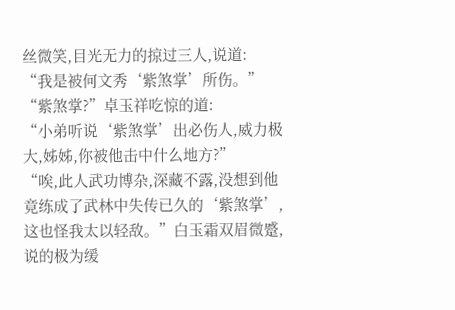丝微笑,目光无力的掠过三人,说道:
“我是被何文秀‘紫煞掌’所伤。”
“紫煞掌?”卓玉祥吃惊的道:
“小弟听说‘紫煞掌’出必伤人,威力极大,姊姊,你被他击中什么地方?”
“唉,此人武功博杂,深藏不露,没想到他竟练成了武林中失传已久的‘紫煞掌’,这也怪我太以轻敌。”白玉霜双眉微蹙,说的极为缓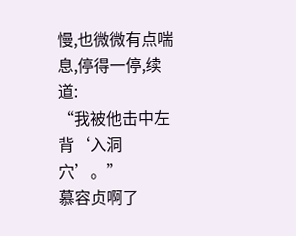慢,也微微有点喘息,停得一停,续道:
“我被他击中左背‘入洞穴’。”
慕容贞啊了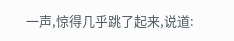一声,惊得几乎跳了起来,说道: